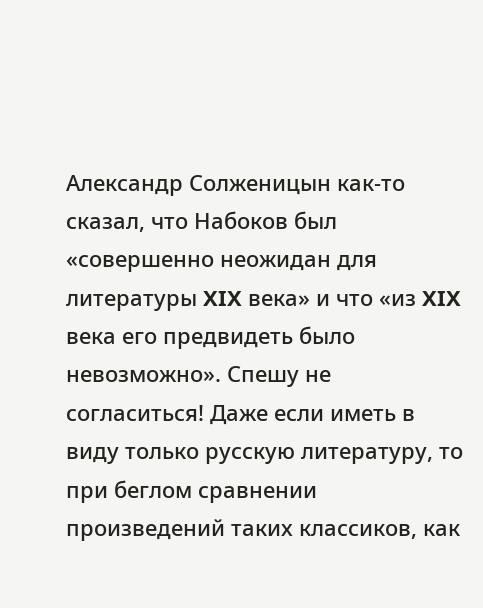Александр Солженицын как-то сказал, что Набоков был «совершенно неожидан для литературы XIX века» и что «из XIX века его предвидеть было невозможно». Спешу не согласиться! Даже если иметь в виду только русскую литературу, то при беглом сравнении произведений таких классиков, как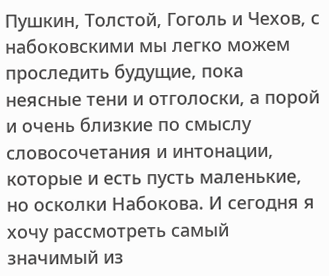Пушкин, Толстой, Гоголь и Чехов, с набоковскими мы легко можем проследить будущие, пока неясные тени и отголоски, а порой и очень близкие по смыслу словосочетания и интонации, которые и есть пусть маленькие, но осколки Набокова. И сегодня я хочу рассмотреть самый значимый из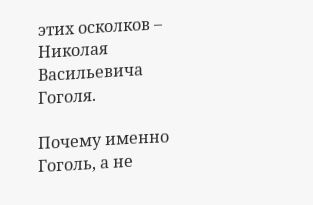этих осколков – Николая Васильевича Гоголя.

Почему именно Гоголь, а не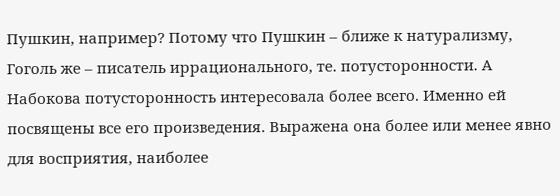Пушкин, например? Потому что Пушкин – ближе к натурализму, Гоголь же – писатель иррационального, те. потусторонности. А Набокова потусторонность интересовала более всего. Именно ей посвящены все его произведения. Выражена она более или менее явно для восприятия, наиболее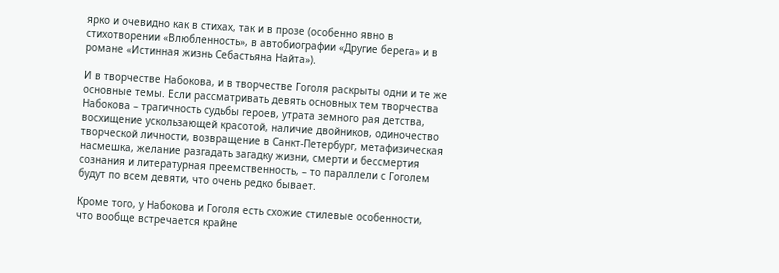ярко и очевидно как в стихах, так и в прозе (особенно явно в стихотворении «Влюбленность», в автобиографии «Другие берега» и в романе «Истинная жизнь Себастьяна Найта»).

И в творчестве Набокова, и в творчестве Гоголя раскрыты одни и те же основные темы. Если рассматривать девять основных тем творчества Набокова – трагичность судьбы героев, утрата земного рая детства, восхищение ускользающей красотой, наличие двойников, одиночество творческой личности, возвращение в Санкт-Петербург, метафизическая насмешка, желание разгадать загадку жизни, смерти и бессмертия сознания и литературная преемственность, – то параллели с Гоголем будут по всем девяти, что очень редко бывает.

Кроме того, у Набокова и Гоголя есть схожие стилевые особенности, что вообще встречается крайне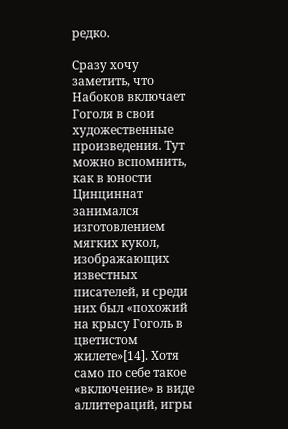редко.

Сразу хочу заметить, что Набоков включает Гоголя в свои художественные произведения. Тут можно вспомнить, как в юности Цинциннат занимался изготовлением мягких кукол, изображающих известных писателей, и среди них был «похожий на крысу Гоголь в цветистом жилете»[14]. Хотя само по себе такое «включение» в виде аллитераций, игры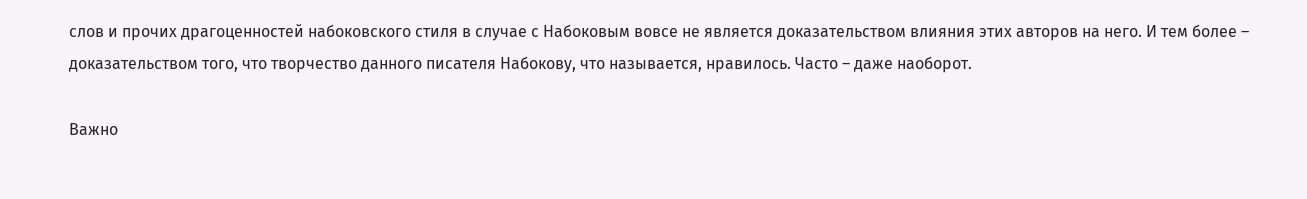слов и прочих драгоценностей набоковского стиля в случае с Набоковым вовсе не является доказательством влияния этих авторов на него. И тем более – доказательством того, что творчество данного писателя Набокову, что называется, нравилось. Часто – даже наоборот.

Важно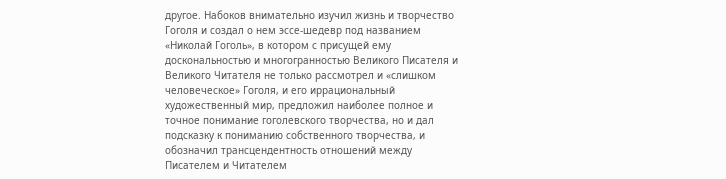другое. Набоков внимательно изучил жизнь и творчество Гоголя и создал о нем эссе-шедевр под названием «Николай Гоголь», в котором с присущей ему доскональностью и многогранностью Великого Писателя и Великого Читателя не только рассмотрел и «слишком человеческое» Гоголя, и его иррациональный художественный мир, предложил наиболее полное и точное понимание гоголевского творчества, но и дал подсказку к пониманию собственного творчества, и обозначил трансцендентность отношений между Писателем и Читателем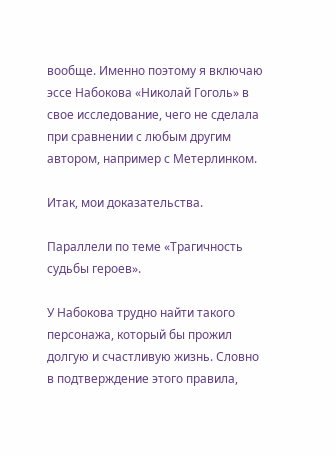вообще. Именно поэтому я включаю эссе Набокова «Николай Гоголь» в свое исследование, чего не сделала при сравнении с любым другим автором, например с Метерлинком.

Итак, мои доказательства.

Параллели по теме «Трагичность судьбы героев».

У Набокова трудно найти такого персонажа, который бы прожил долгую и счастливую жизнь. Словно в подтверждение этого правила,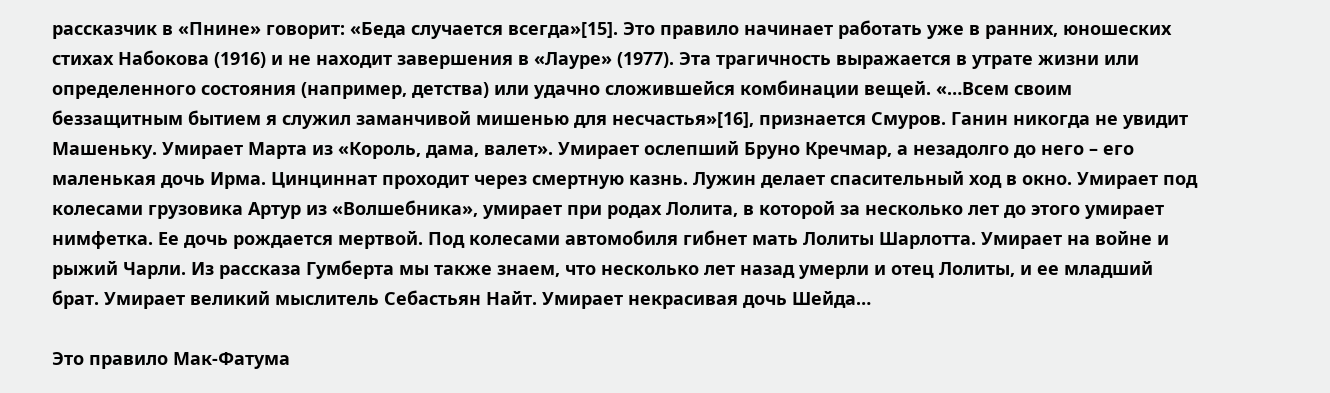рассказчик в «Пнине» говорит: «Беда случается всегда»[15]. Это правило начинает работать уже в ранних, юношеских стихах Набокова (1916) и не находит завершения в «Лауре» (1977). Эта трагичность выражается в утрате жизни или определенного состояния (например, детства) или удачно сложившейся комбинации вещей. «…Всем своим беззащитным бытием я служил заманчивой мишенью для несчастья»[16], признается Смуров. Ганин никогда не увидит Машеньку. Умирает Марта из «Король, дама, валет». Умирает ослепший Бруно Кречмар, а незадолго до него – его маленькая дочь Ирма. Цинциннат проходит через смертную казнь. Лужин делает спасительный ход в окно. Умирает под колесами грузовика Артур из «Волшебника», умирает при родах Лолита, в которой за несколько лет до этого умирает нимфетка. Ее дочь рождается мертвой. Под колесами автомобиля гибнет мать Лолиты Шарлотта. Умирает на войне и рыжий Чарли. Из рассказа Гумберта мы также знаем, что несколько лет назад умерли и отец Лолиты, и ее младший брат. Умирает великий мыслитель Себастьян Найт. Умирает некрасивая дочь Шейда…

Это правило Мак-Фатума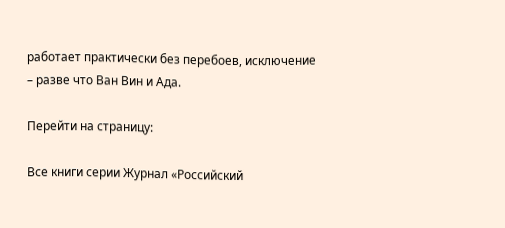работает практически без перебоев, исключение – разве что Ван Вин и Ада.

Перейти на страницу:

Все книги серии Журнал «Российский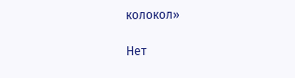колокол»

Нет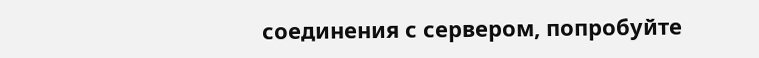соединения с сервером, попробуйте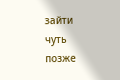зайти чуть позже